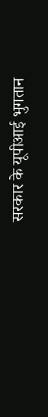सरकार के यूपीआई भुगतान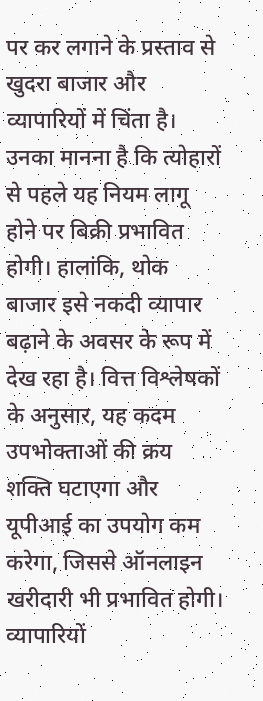पर कर लगाने के प्रस्ताव से खुदरा बाजार और व्यापारियों में चिंता है। उनका मानना है कि त्योहारों से पहले यह नियम लागू होने पर बिक्री प्रभावित होगी। हालांकि, थोक बाजार इसे नकदी व्यापार बढ़ाने के अवसर के रूप में देख रहा है। वित्त विश्लेषकों के अनुसार, यह कदम उपभोक्ताओं की क्रय शक्ति घटाएगा और यूपीआई का उपयोग कम करेगा, जिससे ऑनलाइन खरीदारी भी प्रभावित होगी। व्यापारियों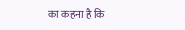का कहना है कि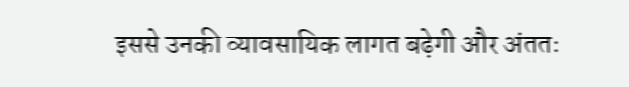इससे उनकी व्यावसायिक लागत बढ़ेगी और अंततः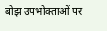बोझ उपभोक्ताओं पर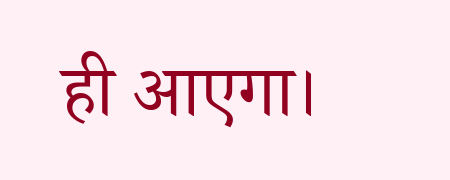ही आएगा।